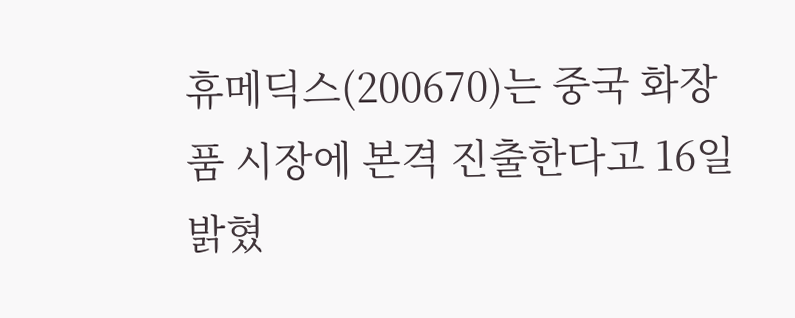휴메딕스(200670)는 중국 화장품 시장에 본격 진출한다고 16일 밝혔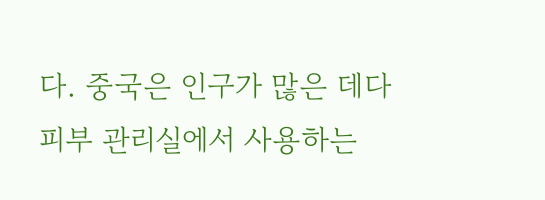다. 중국은 인구가 많은 데다 피부 관리실에서 사용하는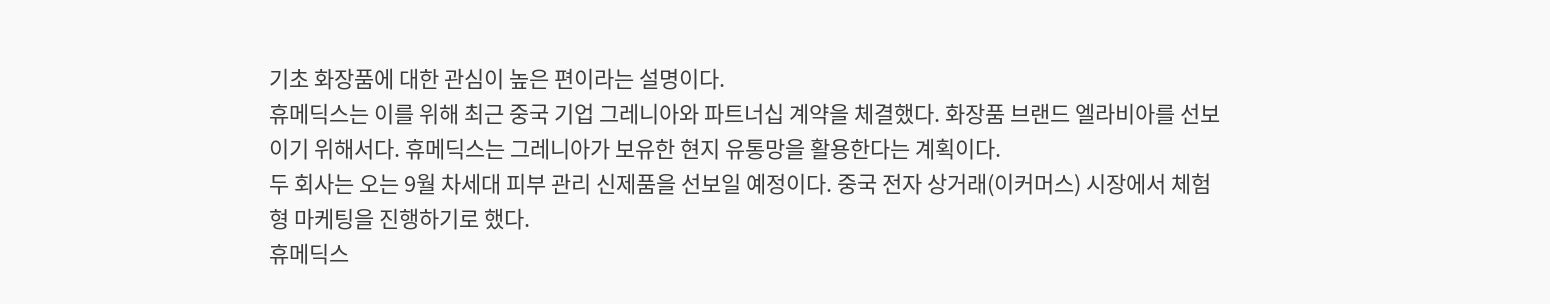기초 화장품에 대한 관심이 높은 편이라는 설명이다.
휴메딕스는 이를 위해 최근 중국 기업 그레니아와 파트너십 계약을 체결했다. 화장품 브랜드 엘라비아를 선보이기 위해서다. 휴메딕스는 그레니아가 보유한 현지 유통망을 활용한다는 계획이다.
두 회사는 오는 9월 차세대 피부 관리 신제품을 선보일 예정이다. 중국 전자 상거래(이커머스) 시장에서 체험형 마케팅을 진행하기로 했다.
휴메딕스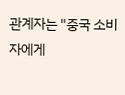관계자는 "중국 소비자에게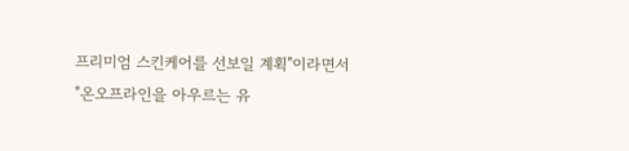프리미엄 스킨케어를 선보일 계획"이라면서 "온오프라인을 아우르는 유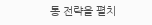통 전략을 펼치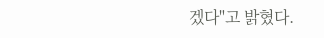겠다"고 밝혔다.